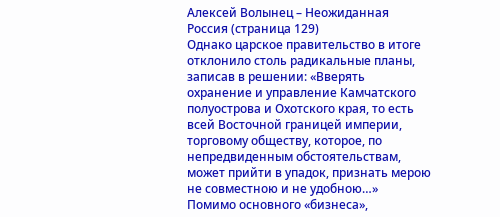Алексей Волынец – Неожиданная Россия (страница 129)
Однако царское правительство в итоге отклонило столь радикальные планы, записав в решении: «Вверять охранение и управление Камчатского полуострова и Охотского края, то есть всей Восточной границей империи, торговому обществу, которое, по непредвиденным обстоятельствам, может прийти в упадок, признать мерою не совместною и не удобною…»
Помимо основного «бизнеса»,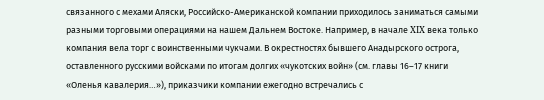связанного с мехами Аляски, Российско-Американской компании приходилось заниматься самыми разными торговыми операциями на нашем Дальнем Востоке. Например, в начале XIX века только компания вела торг с воинственными чукчами. В окрестностях бывшего Анадырского острога, оставленного русскими войсками по итогам долгих «чукотских войн» (см. главы 16–17 книги «Оленья кавалерия…»), приказчики компании ежегодно встречались с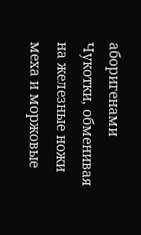аборигенами Чукотки, обменивая на железные ножи меха и моржовые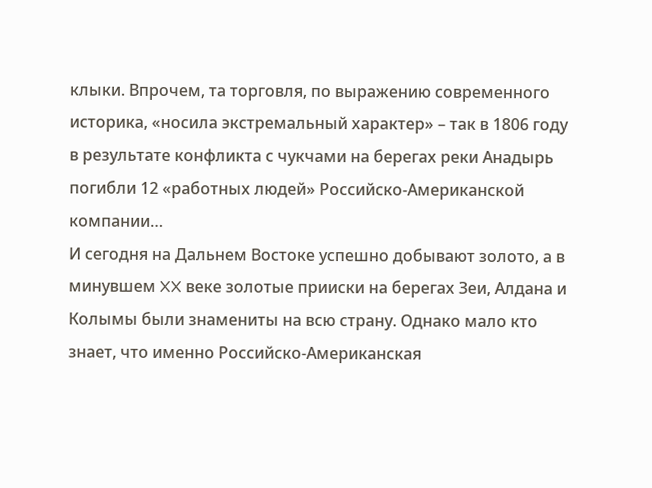клыки. Впрочем, та торговля, по выражению современного историка, «носила экстремальный характер» – так в 1806 году в результате конфликта с чукчами на берегах реки Анадырь погибли 12 «работных людей» Российско-Американской компании…
И сегодня на Дальнем Востоке успешно добывают золото, а в минувшем XX веке золотые прииски на берегах Зеи, Алдана и Колымы были знамениты на всю страну. Однако мало кто знает, что именно Российско-Американская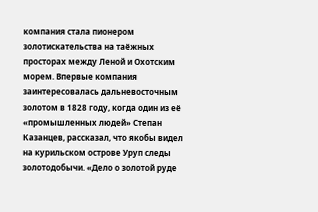компания стала пионером золотискательства на таёжных просторах между Леной и Охотским морем. Впервые компания заинтересовалась дальневосточным золотом в 1828 году, когда один из её «промышленных людей» Степан Казанцев, рассказал, что якобы видел на курильском острове Уруп следы золотодобычи. «Дело о золотой руде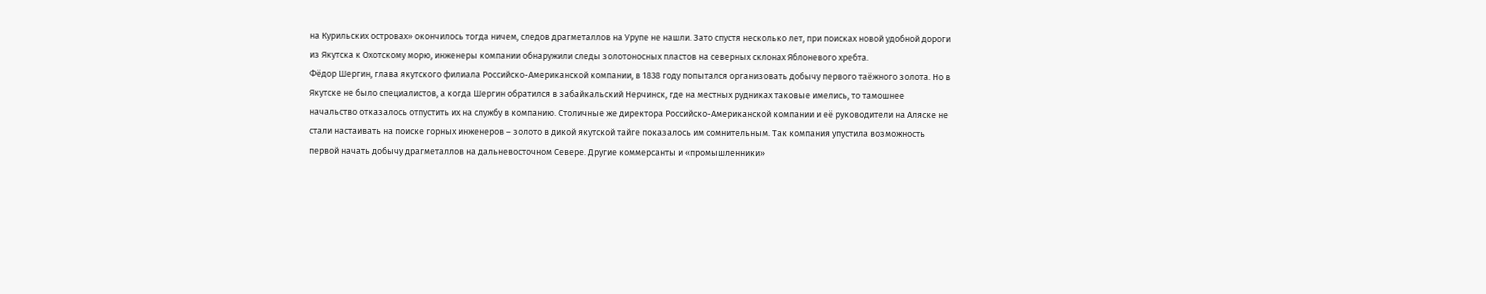на Курильских островах» окончилось тогда ничем, следов драгметаллов на Урупе не нашли. Зато спустя несколько лет, при поисках новой удобной дороги из Якутска к Охотскому морю, инженеры компании обнаружили следы золотоносных пластов на северных склонах Яблоневого хребта.
Фёдор Шергин, глава якутского филиала Российско-Американской компании, в 1838 году попытался организовать добычу первого таёжного золота. Но в Якутске не было специалистов, а когда Шергин обратился в забайкальский Нерчинск, где на местных рудниках таковые имелись, то тамошнее начальство отказалось отпустить их на службу в компанию. Столичные же директора Российско-Американской компании и её руководители на Аляске не стали настаивать на поиске горных инженеров – золото в дикой якутской тайге показалось им сомнительным. Так компания упустила возможность первой начать добычу драгметаллов на дальневосточном Севере. Другие коммерсанты и «промышленники»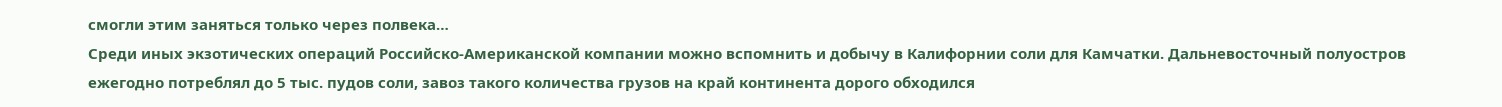смогли этим заняться только через полвека…
Среди иных экзотических операций Российско-Американской компании можно вспомнить и добычу в Калифорнии соли для Камчатки. Дальневосточный полуостров ежегодно потреблял до 5 тыс. пудов соли, завоз такого количества грузов на край континента дорого обходился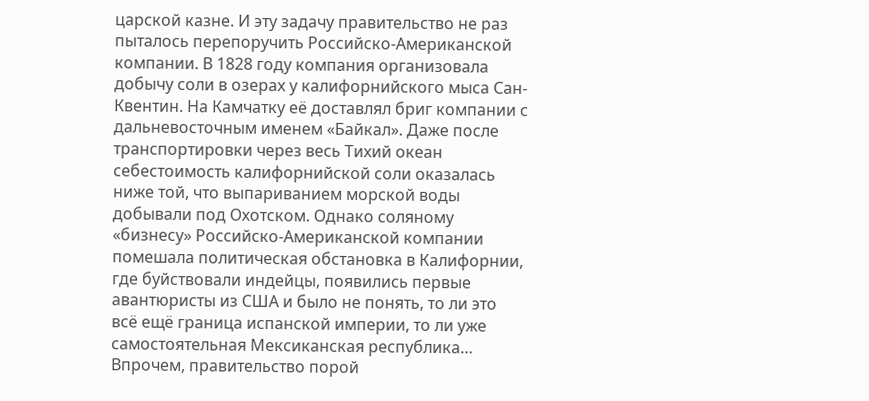царской казне. И эту задачу правительство не раз пыталось перепоручить Российско-Американской компании. В 1828 году компания организовала добычу соли в озерах у калифорнийского мыса Сан-Квентин. На Камчатку её доставлял бриг компании с дальневосточным именем «Байкал». Даже после транспортировки через весь Тихий океан себестоимость калифорнийской соли оказалась ниже той, что выпариванием морской воды добывали под Охотском. Однако соляному «бизнесу» Российско-Американской компании помешала политическая обстановка в Калифорнии, где буйствовали индейцы, появились первые авантюристы из США и было не понять, то ли это всё ещё граница испанской империи, то ли уже самостоятельная Мексиканская республика…
Впрочем, правительство порой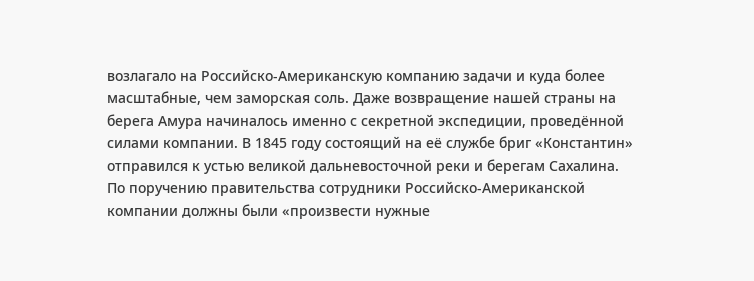возлагало на Российско-Американскую компанию задачи и куда более масштабные, чем заморская соль. Даже возвращение нашей страны на берега Амура начиналось именно с секретной экспедиции, проведённой силами компании. В 1845 году состоящий на её службе бриг «Константин» отправился к устью великой дальневосточной реки и берегам Сахалина. По поручению правительства сотрудники Российско-Американской компании должны были «произвести нужные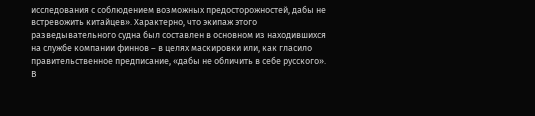исследования с соблюдением возможных предосторожностей, дабы не встревожить китайцев». Характерно, что экипаж этого разведывательного судна был составлен в основном из находившихся на службе компании финнов – в целях маскировки или, как гласило правительственное предписание, «дабы не обличить в себе русского».
В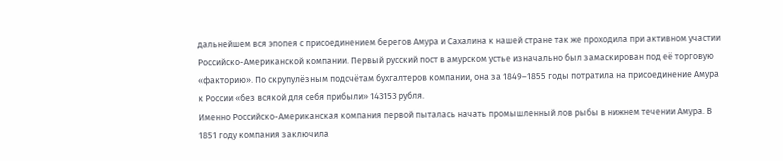дальнейшем вся эпопея с присоединением берегов Амура и Сахалина к нашей стране так же проходила при активном участии Российско-Американской компании. Первый русский пост в амурском устье изначально был замаскирован под её торговую «факторию». По скрупулёзным подсчётам бухгалтеров компании, она за 1849–1855 годы потратила на присоединение Амура к России «без всякой для себя прибыли» 143153 рубля.
Именно Российско-Американская компания первой пыталась начать промышленный лов рыбы в нижнем течении Амура. В 1851 году компания заключила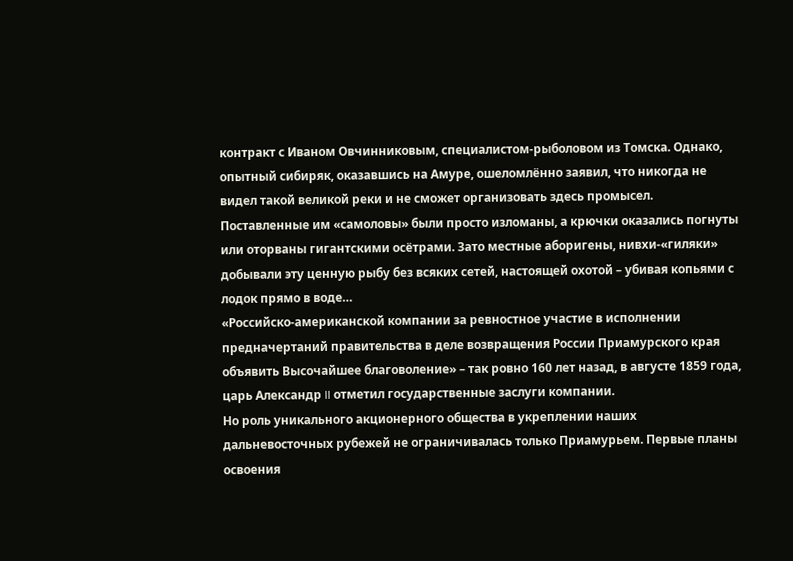контракт с Иваном Овчинниковым, специалистом-рыболовом из Томска. Однако, опытный сибиряк, оказавшись на Амуре, ошеломлённо заявил, что никогда не видел такой великой реки и не сможет организовать здесь промысел. Поставленные им «самоловы» были просто изломаны, а крючки оказались погнуты или оторваны гигантскими осётрами. Зато местные аборигены, нивхи-«гиляки» добывали эту ценную рыбу без всяких сетей, настоящей охотой – убивая копьями с лодок прямо в воде…
«Российско-американской компании за ревностное участие в исполнении предначертаний правительства в деле возвращения России Приамурского края объявить Высочайшее благоволение» – так ровно 160 лет назад, в августе 1859 года, царь Александр II отметил государственные заслуги компании.
Но роль уникального акционерного общества в укреплении наших дальневосточных рубежей не ограничивалась только Приамурьем. Первые планы освоения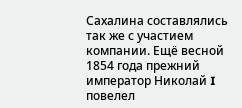Сахалина составлялись так же с участием компании. Ещё весной 1854 года прежний император Николай I повелел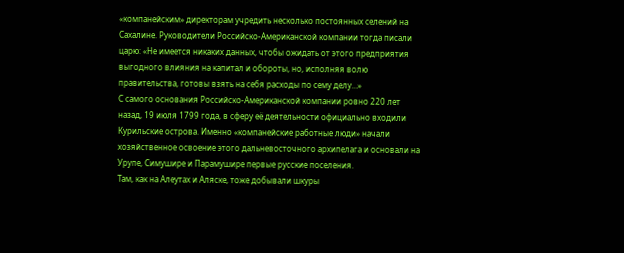«компанейским» директорам учредить несколько постоянных селений на Сахалине. Руководители Российско-Американской компании тогда писали царю: «Не имеется никаких данных, чтобы ожидать от этого предприятия выгодного влияния на капитал и обороты, но, исполняя волю правительства, готовы взять на себя расходы по сему делу…»
С самого основания Российско-Американской компании ровно 220 лет назад, 19 июля 1799 года, в сферу её деятельности официально входили Курильские острова. Именно «компанейские работные люди» начали хозяйственное освоение этого дальневосточного архипелага и основали на Урупе, Симушире и Парамушире первые русские поселения.
Там, как на Алеутах и Аляске, тоже добывали шкуры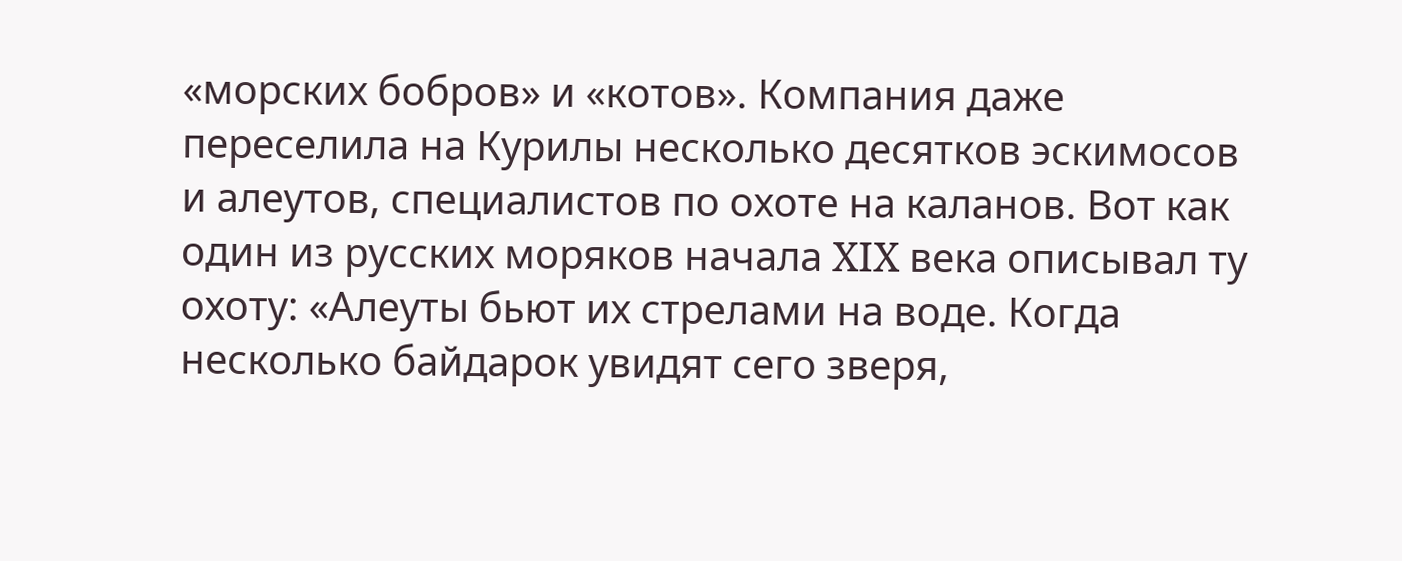«морских бобров» и «котов». Компания даже переселила на Курилы несколько десятков эскимосов и алеутов, специалистов по охоте на каланов. Вот как один из русских моряков начала XIX века описывал ту охоту: «Алеуты бьют их стрелами на воде. Когда несколько байдарок увидят сего зверя,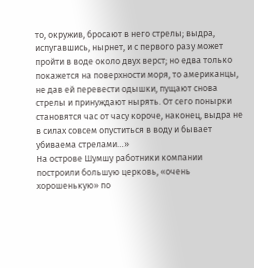то, окружив, бросают в него стрелы; выдра, испугавшись, нырнет, и с первого разу может пройти в воде около двух верст; но едва только покажется на поверхности моря, то американцы, не дав ей перевести одышки, пущают снова стрелы и принуждают нырять. От сего понырки становятся час от часу короче, наконец, выдра не в силах совсем опуститься в воду и бывает убиваема стрелами…»
На острове Шумшу работники компании построили большую церковь, «очень хорошенькую» по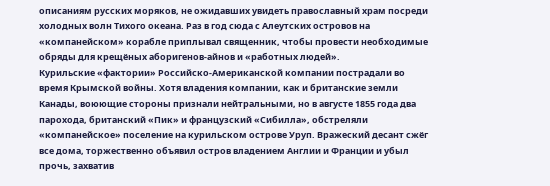описаниям русских моряков, не ожидавших увидеть православный храм посреди холодных волн Тихого океана. Раз в год сюда с Алеутских островов на «компанейском» корабле приплывал священник, чтобы провести необходимые обряды для крещёных аборигенов-айнов и «работных людей».
Курильские «фактории» Российско-Американской компании пострадали во время Крымской войны. Хотя владения компании, как и британские земли Канады, воюющие стороны признали нейтральными, но в августе 1855 года два парохода, британский «Пик» и французский «Сибилла», обстреляли «компанейское» поселение на курильском острове Уруп. Вражеский десант сжёг все дома, торжественно объявил остров владением Англии и Франции и убыл прочь, захватив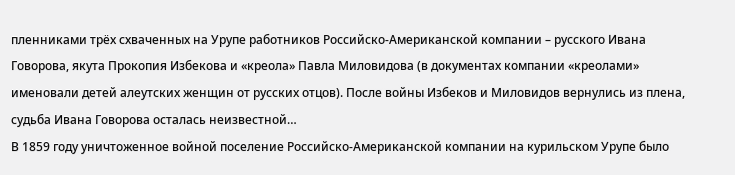пленниками трёх схваченных на Урупе работников Российско-Американской компании – русского Ивана Говорова, якута Прокопия Избекова и «креола» Павла Миловидова (в документах компании «креолами» именовали детей алеутских женщин от русских отцов). После войны Избеков и Миловидов вернулись из плена, судьба Ивана Говорова осталась неизвестной…
В 1859 году уничтоженное войной поселение Российско-Американской компании на курильском Урупе было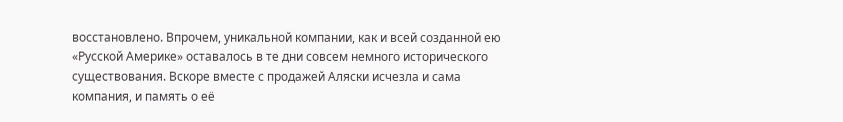восстановлено. Впрочем, уникальной компании, как и всей созданной ею «Русской Америке» оставалось в те дни совсем немного исторического существования. Вскоре вместе с продажей Аляски исчезла и сама компания, и память о её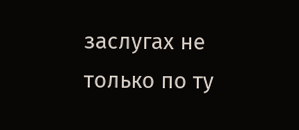заслугах не только по ту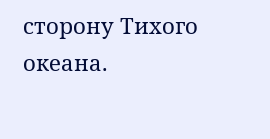сторону Тихого океана.